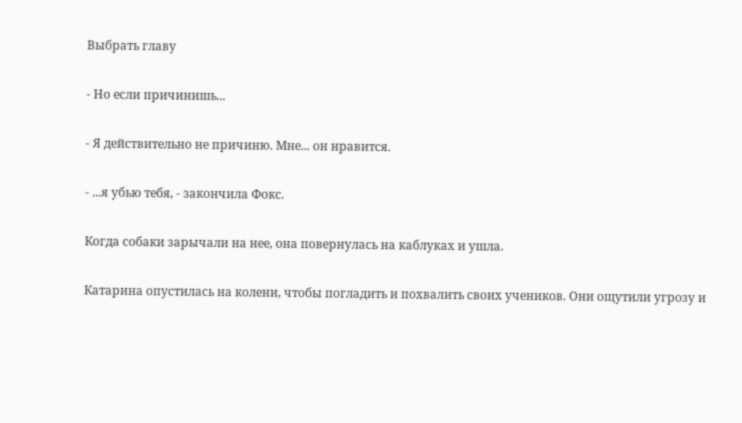Выбрать главу

- Но если причинишь...

- Я действительно не причиню. Мне... он нравится.

- ...я убью тебя, - закончила Фокс.

Когда собаки зарычали на нее, она повернулась на каблуках и ушла.

Катарина опустилась на колени, чтобы погладить и похвалить своих учеников. Они ощутили угрозу и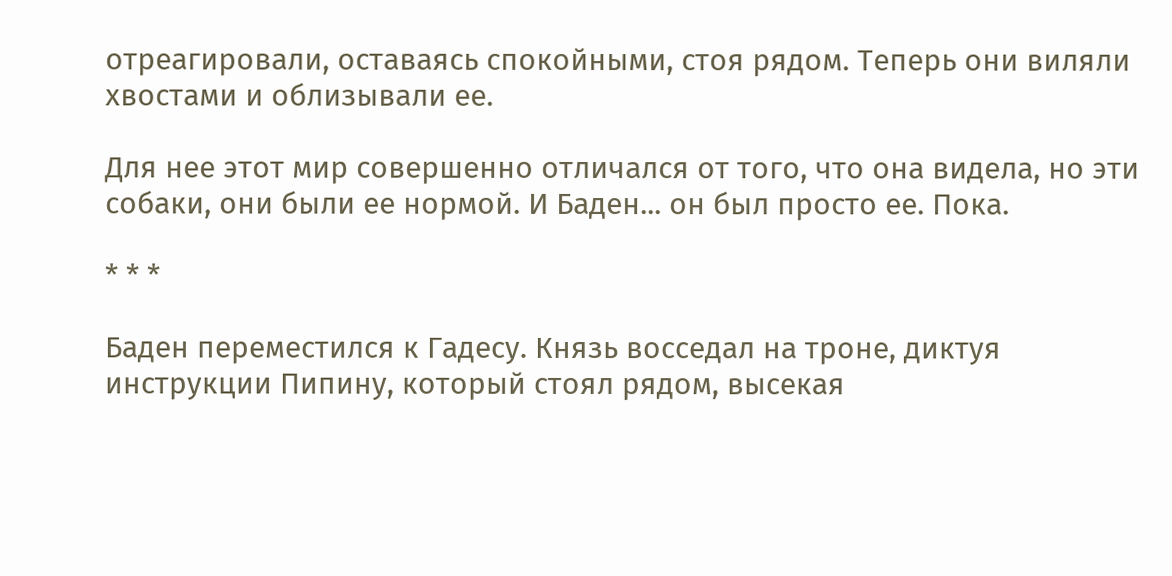отреагировали, оставаясь спокойными, стоя рядом. Теперь они виляли хвостами и облизывали ее.

Для нее этот мир совершенно отличался от того, что она видела, но эти собаки, они были ее нормой. И Баден... он был просто ее. Пока.

* * *

Баден переместился к Гадесу. Князь восседал на троне, диктуя инструкции Пипину, который стоял рядом, высекая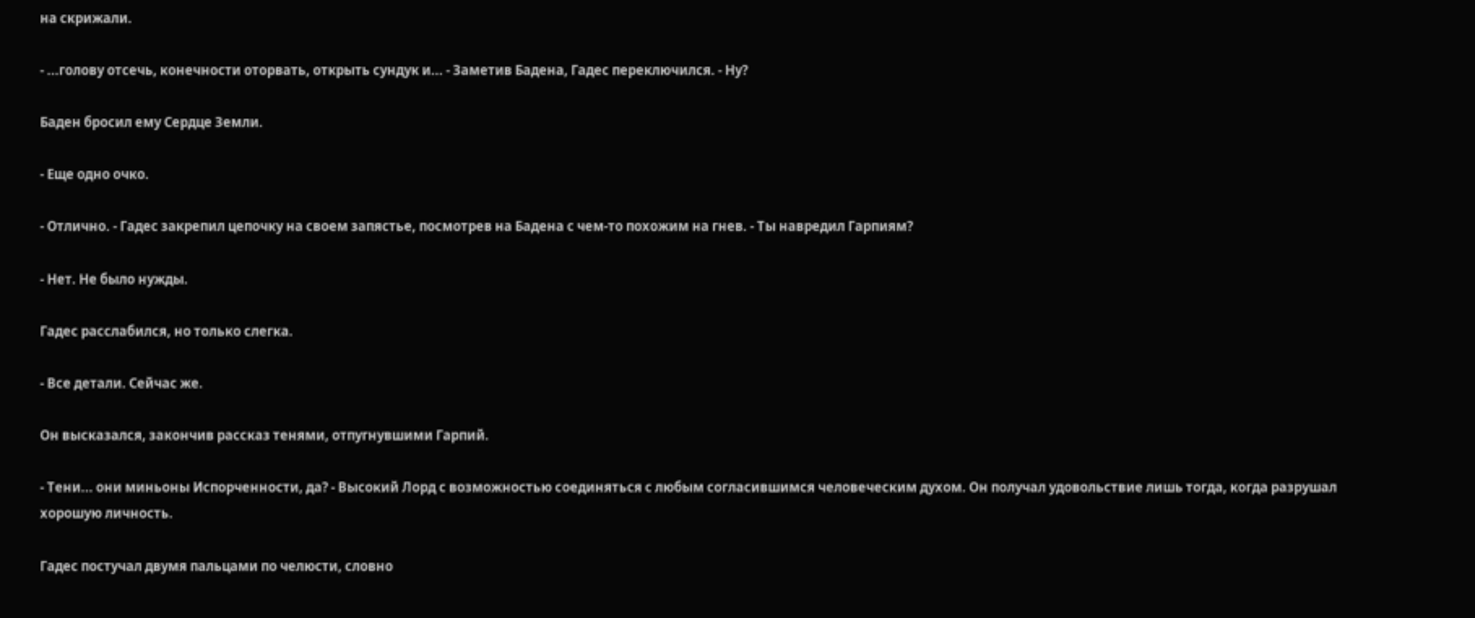на скрижали.

- ...голову отсечь, конечности оторвать, открыть сундук и... - Заметив Бадена, Гадес переключился. - Ну?

Баден бросил ему Сердце Земли.

- Еще одно очко.

- Отлично. - Гадес закрепил цепочку на своем запястье, посмотрев на Бадена с чем-то похожим на гнев. - Ты навредил Гарпиям?

- Нет. Не было нужды.

Гадес расслабился, но только слегка.

- Все детали. Сейчас же.

Он высказался, закончив рассказ тенями, отпугнувшими Гарпий.

- Тени... они миньоны Испорченности, да? - Высокий Лорд с возможностью соединяться с любым согласившимся человеческим духом. Он получал удовольствие лишь тогда, когда разрушал хорошую личность.

Гадес постучал двумя пальцами по челюсти, словно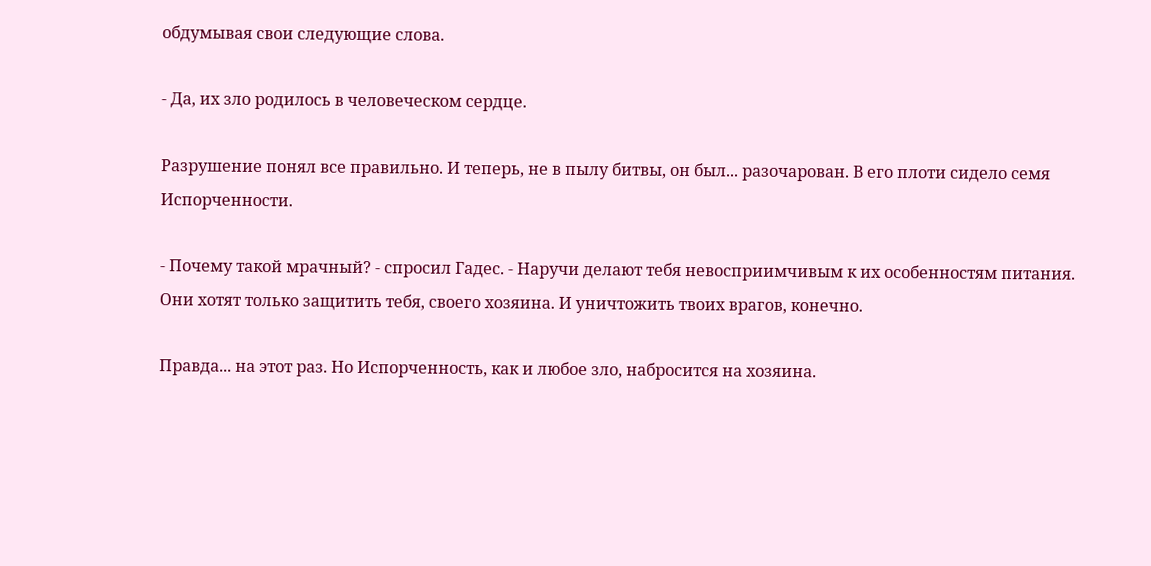обдумывая свои следующие слова.

- Да, их зло родилось в человеческом сердце.

Разрушение понял все правильно. И теперь, не в пылу битвы, он был... разочарован. В его плоти сидело семя Испорченности.

- Почему такой мрачный? - спросил Гадес. - Наручи делают тебя невосприимчивым к их особенностям питания. Они хотят только защитить тебя, своего хозяина. И уничтожить твоих врагов, конечно.

Правда... на этот раз. Но Испорченность, как и любое зло, набросится на хозяина.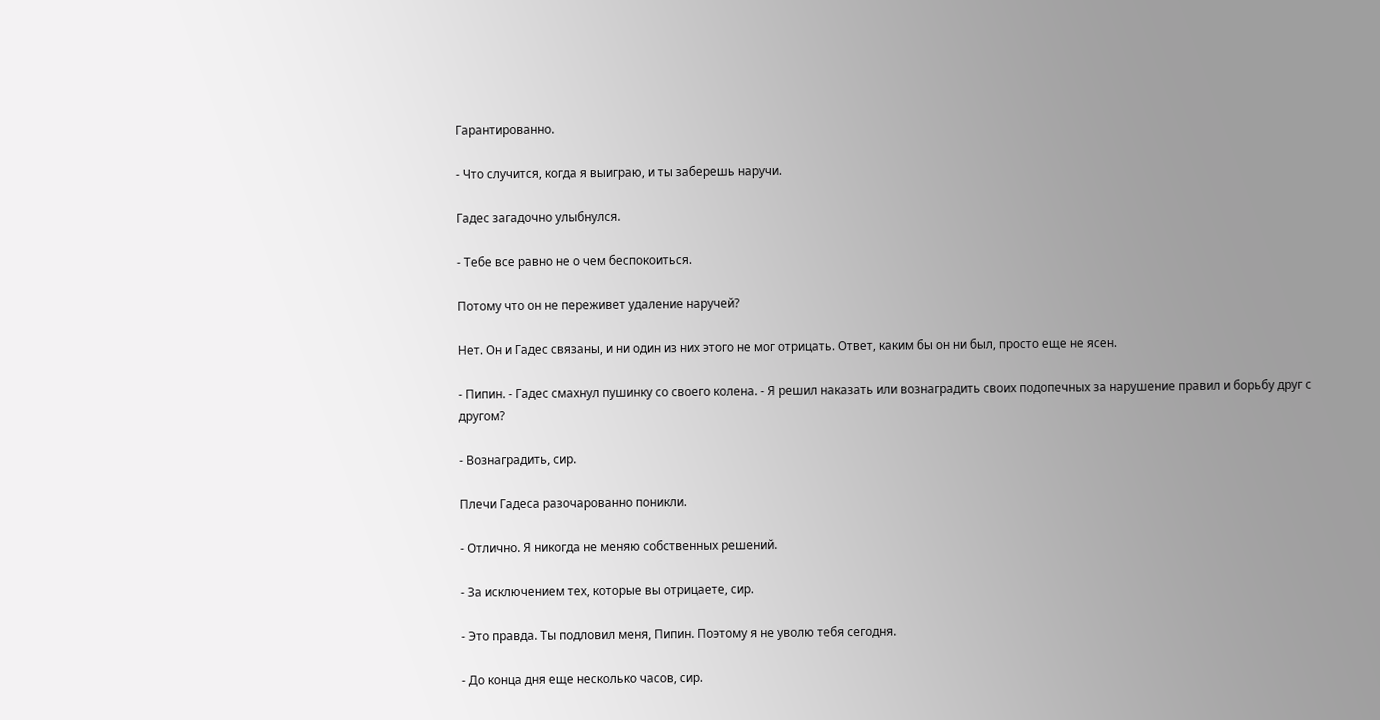Гарантированно.

- Что случится, когда я выиграю, и ты заберешь наручи.

Гадес загадочно улыбнулся.

- Тебе все равно не о чем беспокоиться.

Потому что он не переживет удаление наручей?

Нет. Он и Гадес связаны, и ни один из них этого не мог отрицать. Ответ, каким бы он ни был, просто еще не ясен.

- Пипин. - Гадес смахнул пушинку со своего колена. - Я решил наказать или вознаградить своих подопечных за нарушение правил и борьбу друг с другом?

- Вознаградить, сир.

Плечи Гадеса разочарованно поникли.

- Отлично. Я никогда не меняю собственных решений.

- За исключением тех, которые вы отрицаете, сир.

- Это правда. Ты подловил меня, Пипин. Поэтому я не уволю тебя сегодня.

- До конца дня еще несколько часов, сир.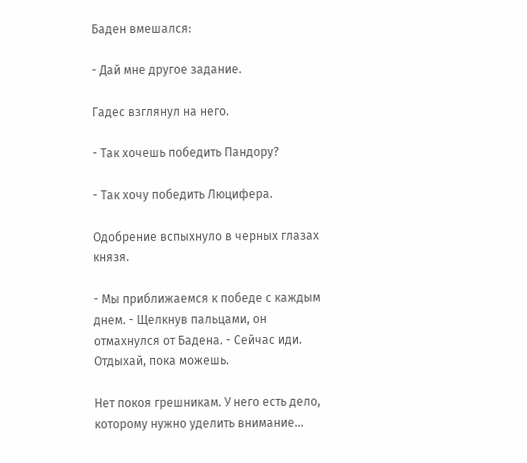Баден вмешался:

- Дай мне другое задание.

Гадес взглянул на него.

- Так хочешь победить Пандору?

- Так хочу победить Люцифера.

Одобрение вспыхнуло в черных глазах князя.

- Мы приближаемся к победе с каждым днем. - Щелкнув пальцами, он отмахнулся от Бадена. - Сейчас иди. Отдыхай, пока можешь.

Нет покоя грешникам. У него есть дело, которому нужно уделить внимание...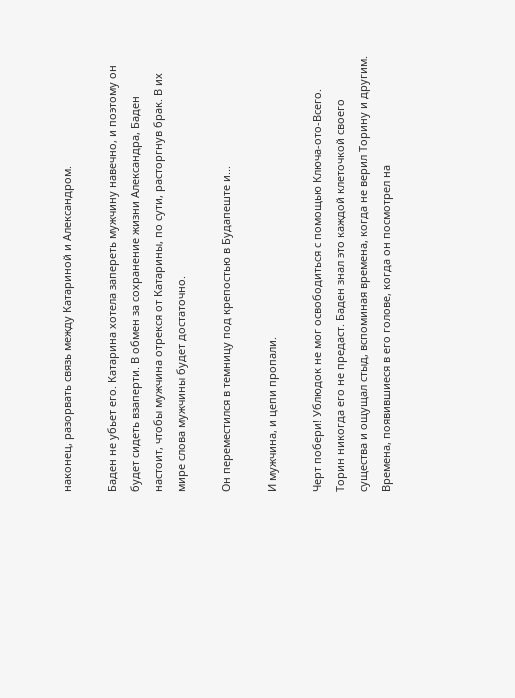наконец, разорвать связь между Катариной и Александром.

Баден не убьет его. Катарина хотела запереть мужчину навечно, и поэтому он будет сидеть взаперти. В обмен за сохранение жизни Александра, Баден настоит, чтобы мужчина отрекся от Катарины, по сути, расторгнув брак. В их мире слова мужчины будет достаточно.

Он переместился в темницу под крепостью в Будапеште и...

И мужчина, и цепи пропали.

Черт побери! Ублюдок не мог освободиться с помощью Ключа-ото-Всего. Торин никогда его не предаст. Баден знал это каждой клеточкой своего существа и ощущал стыд, вспоминая времена, когда не верил Торину и другим. Времена, появившиеся в его голове, когда он посмотрел на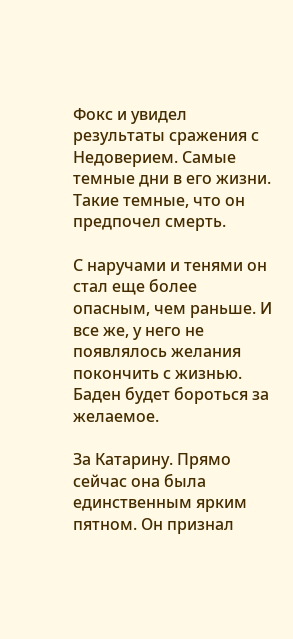Фокс и увидел результаты сражения с Недоверием. Самые темные дни в его жизни. Такие темные, что он предпочел смерть.

С наручами и тенями он стал еще более опасным, чем раньше. И все же, у него не появлялось желания покончить с жизнью. Баден будет бороться за желаемое.

За Катарину. Прямо сейчас она была единственным ярким пятном. Он признал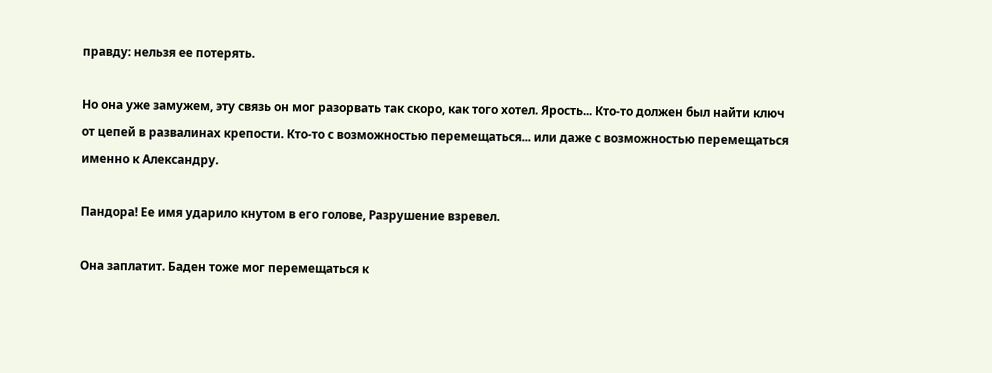правду: нельзя ее потерять.

Но она уже замужем, эту связь он мог разорвать так скоро, как того хотел. Ярость... Кто-то должен был найти ключ от цепей в развалинах крепости. Кто-то с возможностью перемещаться... или даже с возможностью перемещаться именно к Александру.

Пандора! Ее имя ударило кнутом в его голове, Разрушение взревел.

Она заплатит. Баден тоже мог перемещаться к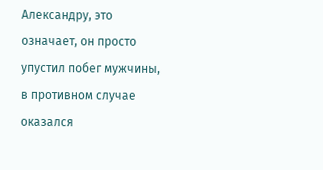Александру, это означает, он просто упустил побег мужчины, в противном случае оказался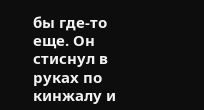бы где-то еще. Он стиснул в руках по кинжалу и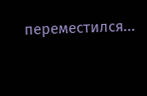переместился...